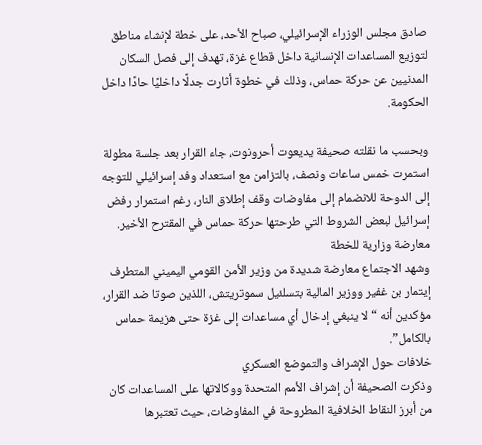صادق مجلس الوزراء الإسرائيلي، صباح الأحد، على خطة لإنشاء مناطق لتوزيع المساعدات الإنسانية داخل قطاع غزة، تهدف إلى فصل السكان المدنيين عن حركة حماس، وذلك في خطوة أثارت جدلًا داخليًا حادًا داخل الحكومة.

وبحسب ما نقلته صحيفة يديعوت أحرونوت، جاء القرار بعد جلسة مطولة استمرت خمس ساعات ونصف، بالتزامن مع استعداد وفد إسرائيلي للتوجه إلى الدوحة للانضمام إلى مفاوضات وقف إطلاق النار، رغم استمرار رفض إسرائيل لبعض الشروط التي طرحتها حركة حماس في المقترح الأخير.
معارضة وزارية للخطة
وشهد الاجتماع معارضة شديدة من وزير الأمن القومي اليميني المتطرف إيتمار بن غفير ووزير المالية بتسلئيل سموتريتش، اللذين صوتا ضد القرار، مؤكدين أنه “لا ينبغي إدخال أي مساعدات إلى غزة حتى هزيمة حماس بالكامل”.
خلافات حول الإشراف والتموضع العسكري
وذكرت الصحيفة أن إشراف الأمم المتحدة ووكالاتها على المساعدات كان من أبرز النقاط الخلافية المطروحة في المفاوضات، حيث تعتبرها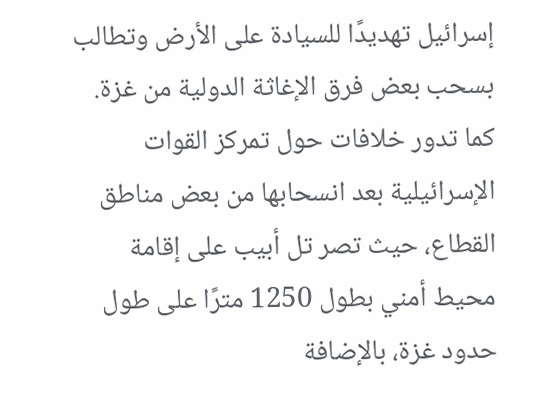إسرائيل تهديدًا للسيادة على الأرض وتطالب بسحب بعض فرق الإغاثة الدولية من غزة.
كما تدور خلافات حول تمركز القوات الإسرائيلية بعد انسحابها من بعض مناطق القطاع، حيث تصر تل أبيب على إقامة محيط أمني بطول 1250 مترًا على طول حدود غزة، بالإضافة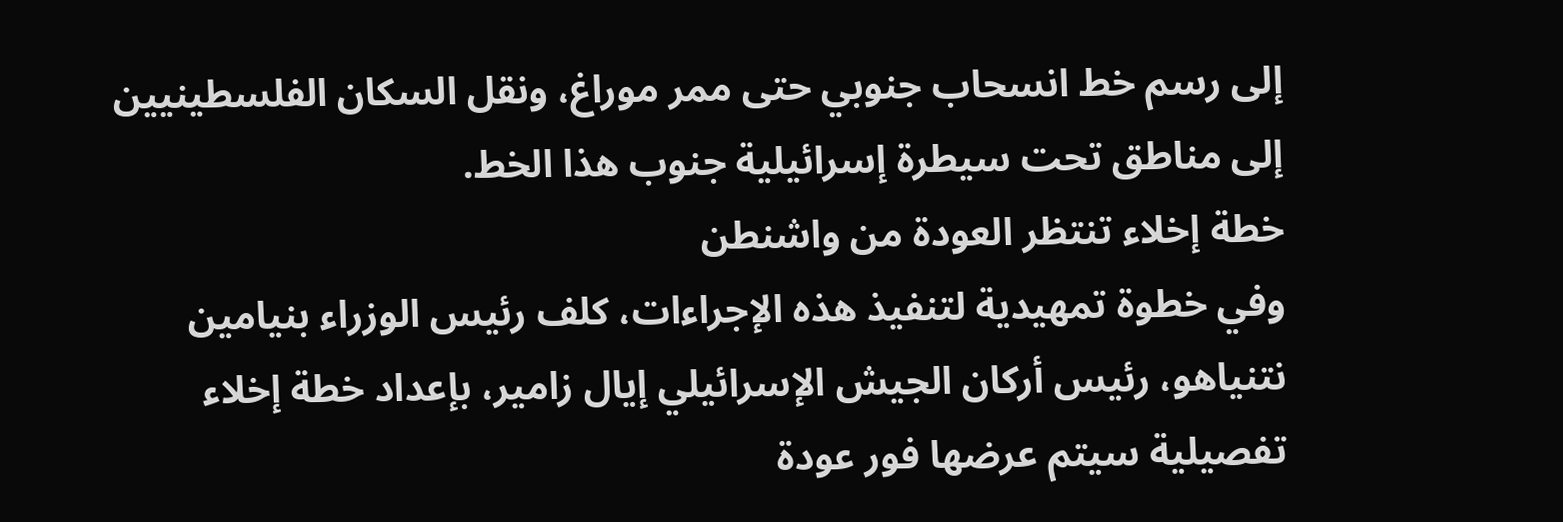إلى رسم خط انسحاب جنوبي حتى ممر موراغ، ونقل السكان الفلسطينيين إلى مناطق تحت سيطرة إسرائيلية جنوب هذا الخط.
خطة إخلاء تنتظر العودة من واشنطن
وفي خطوة تمهيدية لتنفيذ هذه الإجراءات، كلف رئيس الوزراء بنيامين نتنياهو، رئيس أركان الجيش الإسرائيلي إيال زامير، بإعداد خطة إخلاء تفصيلية سيتم عرضها فور عودة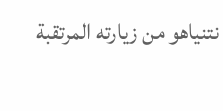نتنياهو من زيارته المرتقبة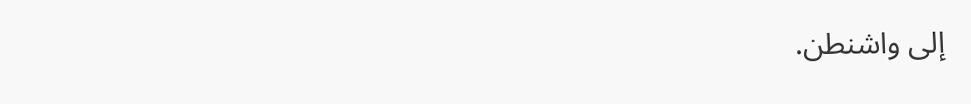إلى واشنطن.